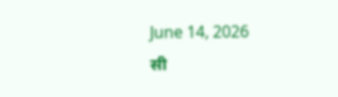June 14, 2026
सी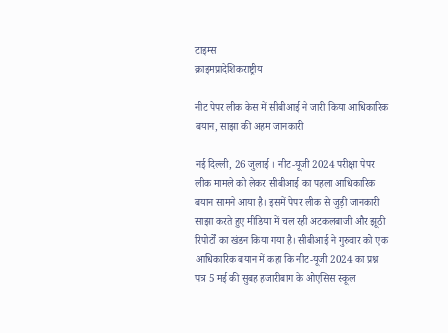टाइम्स
क्राइमप्रादेशिकराष्ट्रीय

नीट पेपर लीक केस में सीबीआई ने जारी किया आधिकारिक बयान, साझा की अहम जानकारी

नई दिल्ली, 26 जुलाई । नीट-यूजी 2024 परीक्षा पेपर लीक मामले को लेकर सीबीआई का पहला आधिकारिक बयान सामने आया है। इसमें पेपर लीक से जुड़ी जानकारी साझा करते हुए मीडिया में चल रही अटकलबाजी और झूठी रिपोर्टों का खंडन किया गया है। सीबीआई ने गुरुवार को एक आधिकारिक बयान में कहा कि नीट-यूजी 2024 का प्रश्न पत्र 5 मई की सुबह हजारीबाग के ओएसिस स्कूल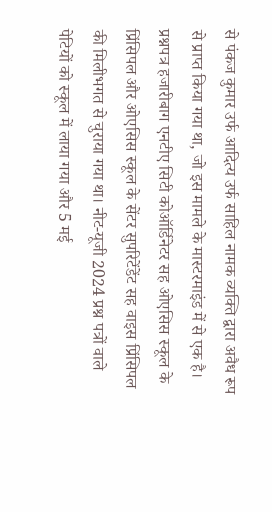से पंकज कुमार उर्फ आदित्य उर्फ साहिल नामक व्यक्ति द्वारा अवैध रूप से प्राप्त किया गया था, जो इस मामले के मास्टरमाइंड में से एक है। प्रश्नपत्र हजारीबाग एनटीए सिटी कोऑर्डिनेटर सह ओएसिस स्कूल के प्रिंसिपल और ओएसिस स्कूल के सेंटर सुपरिटेंडेंट सह वाइस प्रिंसिपल की मिलीभगत से चुराया गया था। नीट-यूजी 2024 प्रश्न पत्रों वाले पेटियों को स्कूल में लाया गया और 5 मई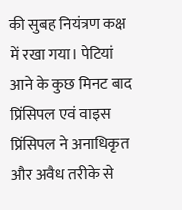की सुबह नियंत्रण कक्ष में रखा गया। पेटियां आने के कुछ मिनट बाद प्रिंसिपल एवं वाइस प्रिंसिपल ने अनाधिकृत और अवैध तरीके से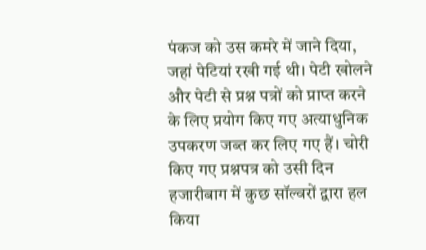पंकज को उस कमरे में जाने दिया, जहां पेटियां रखी गई थी। पेटी खोलने और पेटी से प्रश्न पत्रों को प्राप्त करने के लिए प्रयोग किए गए अत्याधुनिक उपकरण जब्त कर लिए गए हैं। चोरी किए गए प्रश्नपत्र को उसी दिन हजारीबाग में कुछ सॉल्वरों द्वारा हल किया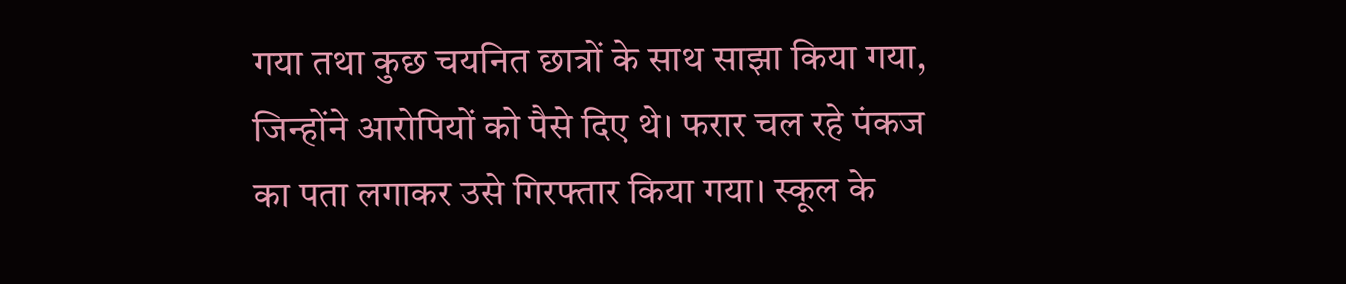गया तथा कुछ चयनित छात्रों के साथ साझा किया गया, जिन्होंने आरोपियों को पैसे दिए थे। फरार चल रहे पंकज का पता लगाकर उसे गिरफ्तार किया गया। स्कूल के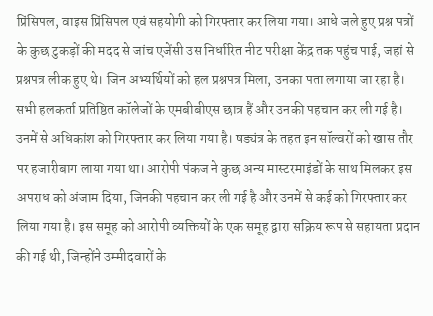प्रिंसिपल, वाइस प्रिंसिपल एवं सहयोगी को गिरफ्तार कर लिया गया। आधे जले हुए प्रश्न पत्रों के कुछ टुकड़ों की मदद से जांच एजेंसी उस निर्धारित नीट परीक्षा केंद्र तक पहुंच पाई, जहां से प्रश्नपत्र लीक हुए थे। जिन अभ्यर्थियों को हल प्रश्नपत्र मिला, उनका पता लगाया जा रहा है। सभी हलकर्ता प्रतिष्ठित कॉलेजों के एमबीबीएस छात्र हैं और उनकी पहचान कर ली गई है। उनमें से अधिकांश को गिरफ्तार कर लिया गया है। षड्यंत्र के तहत इन सॉल्वरों को खास तौर पर हजारीबाग लाया गया था। आरोपी पंकज ने कुछ अन्य मास्टरमाइंडों के साथ मिलकर इस अपराध को अंजाम दिया, जिनकी पहचान कर ली गई है और उनमें से कई को गिरफ्तार कर लिया गया है। इस समूह को आरोपी व्यक्तियों के एक समूह द्वारा सक्रिय रूप से सहायता प्रदान की गई थी, जिन्होंने उम्मीदवारों के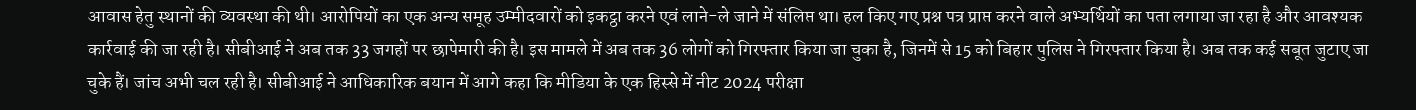आवास हेतु स्थानों की व्यवस्था की थी। आरोपियों का एक अन्य समूह उम्मीदवारों को इकट्ठा करने एवं लाने-ले जाने में संलिप्त था। हल किए गए प्रश्न पत्र प्राप्त करने वाले अभ्यर्थियों का पता लगाया जा रहा है और आवश्यक कार्रवाई की जा रही है। सीबीआई ने अब तक 33 जगहों पर छापेमारी की है। इस मामले में अब तक 36 लोगों को गिरफ्तार किया जा चुका है, जिनमें से 15 को बिहार पुलिस ने गिरफ्तार किया है। अब तक कई सबूत जुटाए जा चुके हैं। जांच अभी चल रही है। सीबीआई ने आधिकारिक बयान में आगे कहा कि मीडिया के एक हिस्से में नीट 2024 परीक्षा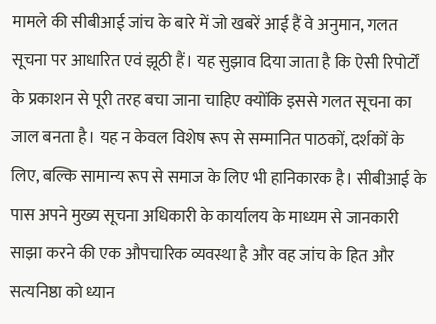मामले की सीबीआई जांच के बारे में जो खबरें आई हैं वे अनुमान, गलत सूचना पर आधारित एवं झूठी हैं। यह सुझाव दिया जाता है कि ऐसी रिपोर्टों के प्रकाशन से पूरी तरह बचा जाना चाहिए क्योंकि इससे गलत सूचना का जाल बनता है। यह न केवल विशेष रूप से सम्मानित पाठकों, दर्शकों के लिए, बल्कि सामान्य रूप से समाज के लिए भी हानिकारक है। सीबीआई के पास अपने मुख्य सूचना अधिकारी के कार्यालय के माध्यम से जानकारी साझा करने की एक औपचारिक व्यवस्था है और वह जांच के हित और सत्यनिष्ठा को ध्यान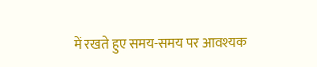में रखते हुए समय-समय पर आवश्यक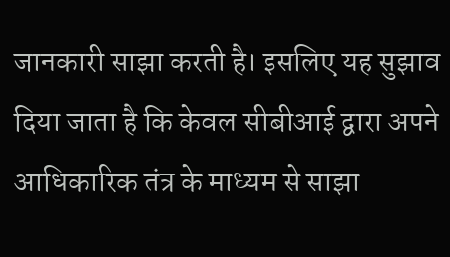जानकारी साझा करती है। इसलिए यह सुझाव दिया जाता है कि केवल सीबीआई द्वारा अपने आधिकारिक तंत्र के माध्यम से साझा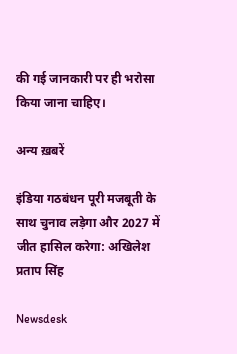की गई जानकारी पर ही भरोसा किया जाना चाहिए।

अन्य ख़बरें

इंडिया गठबंधन पूरी मजबूती के साथ चुनाव लड़ेगा और 2027 में जीत हासिल करेगा: अखिलेश प्रताप सिंह

Newsdesk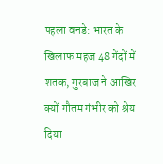पहला वनडे: भारत के खिलाफ महज 48 गेंदों में शतक, गुरबाज ने आखिर क्यों गौतम गंभीर को श्रेय दिया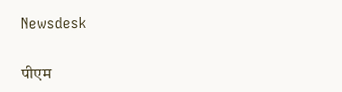Newsdesk

पीएम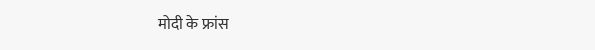मोदी के फ्रांस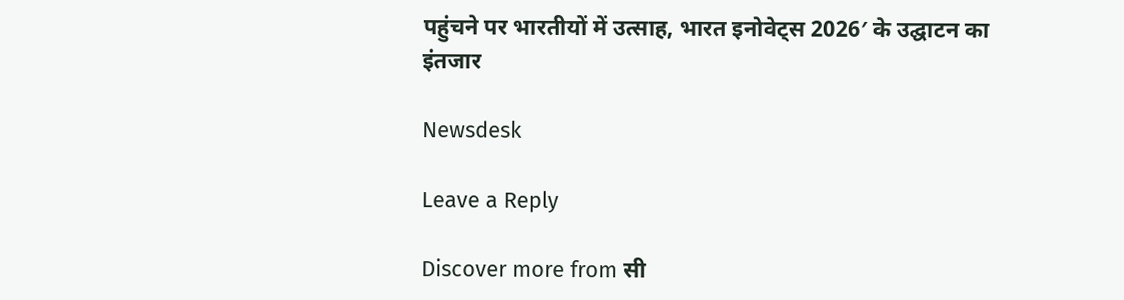पहुंचने पर भारतीयों में उत्साह, भारत इनोवेट्स 2026′ के उद्घाटन का इंतजार

Newsdesk

Leave a Reply

Discover more from सी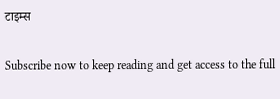टाइम्स

Subscribe now to keep reading and get access to the full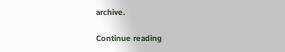archive.

Continue reading